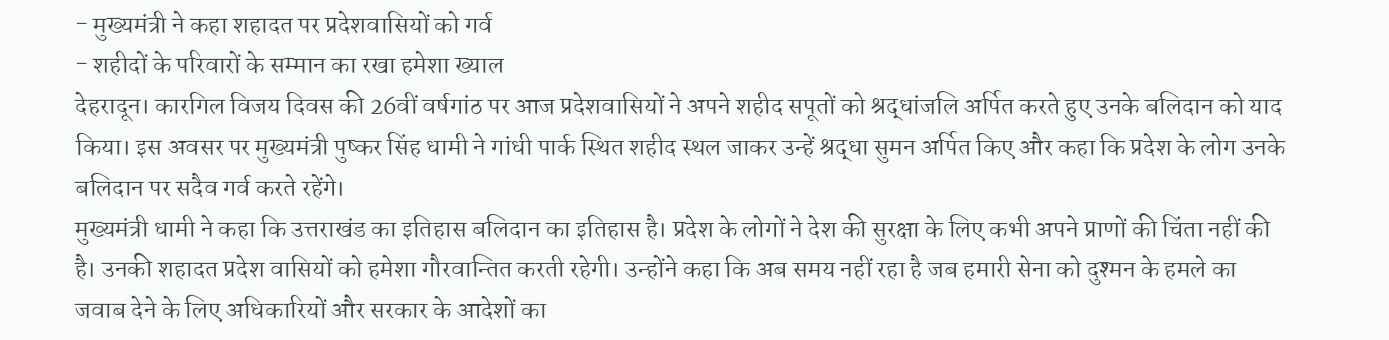- मुख्यमंत्री ने कहा शहादत पर प्रदेशवासियों को गर्व
- शहीदों के परिवारों के सम्मान का रखा हमेशा ख्याल
देहरादून। कारगिल विजय दिवस की 26वीं वर्षगांठ पर आज प्रदेशवासियों ने अपने शहीद सपूतों को श्रद्धांजलि अर्पित करते हुए उनके बलिदान को याद किया। इस अवसर पर मुख्यमंत्री पुष्कर सिंह धामी ने गांधी पार्क स्थित शहीद स्थल जाकर उन्हें श्रद्धा सुमन अर्पित किए और कहा कि प्रदेश के लोग उनके बलिदान पर सदैव गर्व करते रहेंगे।
मुख्यमंत्री धामी ने कहा कि उत्तराखंड का इतिहास बलिदान का इतिहास है। प्रदेश के लोगों ने देश की सुरक्षा के लिए कभी अपने प्राणों की चिंता नहीं की है। उनकी शहादत प्रदेश वासियों को हमेशा गौरवान्तित करती रहेगी। उन्होंने कहा कि अब समय नहीं रहा है जब हमारी सेना को दुश्मन के हमले का जवाब देने के लिए अधिकारियों और सरकार के आदेशों का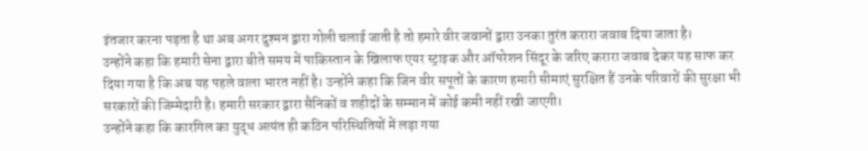इंतजार करना पड़ता है था अब अगर दुश्मन द्वारा गोली चलाई जाती है तो हमारे वीर जवानों द्वारा उनका तुरंत करारा जवाब दिया जाता है।
उन्होंने कहा कि हमारी सेना द्वारा बीते समय में पाकिस्तान के खिलाफ एयर स्ट्राइक और ऑपरेशन सिंदूर के जरिए करारा जवाब देकर यह साफ कर दिया गया है कि अब यह पहले वाला भारत नहीं है। उन्होंने कहा कि जिन वीर सपूतों के कारण हमारी सीमाएं सुरक्षित हैं उनके परिवारों की सुरक्षा भी सरकारों की जिम्मेदारी है। हमारी सरकार द्वारा सैनिकों व शहीदों के सम्मान में कोई कमी नहीं रखी जाएगी।
उन्होंने कहा कि कारगिल का युद्ध अत्यंत ही कठिन परिस्थितियों में लड़ा गया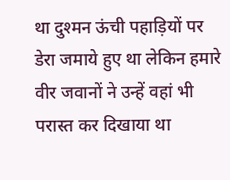था दुश्मन ऊंची पहाड़ियों पर डेरा जमाये हुए था लेकिन हमारे वीर जवानों ने उन्हें वहां भी परास्त कर दिखाया था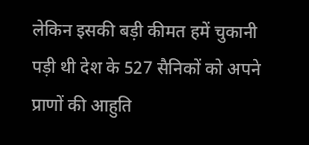लेकिन इसकी बड़ी कीमत हमें चुकानी पड़ी थी देश के 527 सैनिकों को अपने प्राणों की आहुति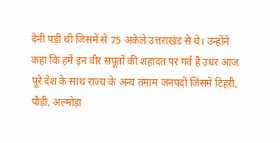देनी पड़ी थी जिसमें से 75 अकेले उत्तराखंड से थे। उन्होंने कहा कि हमें इन वीर सपूतों की शहादत पर गर्व है उधर आज पूरे देश के साथ राज्य के अन्य तमाम जनपदों जिसमें टिहरी, पौड़ी, अल्मोड़ा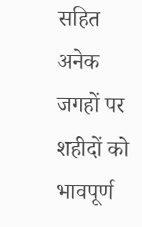सहित अनेक जगहों पर शहीदों को भावपूर्ण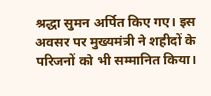श्रद्धा सुमन अर्पित किए गए। इस अवसर पर मुख्यमंत्री ने शहीदों के परिजनों को भी सम्मानित किया।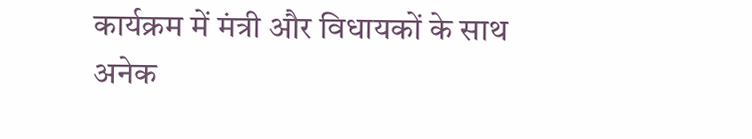कार्यक्रम में मंत्री और विधायकों के साथ अनेक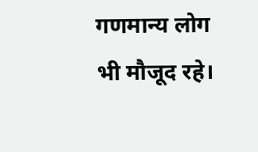गणमान्य लोग भी मौजूद रहे।